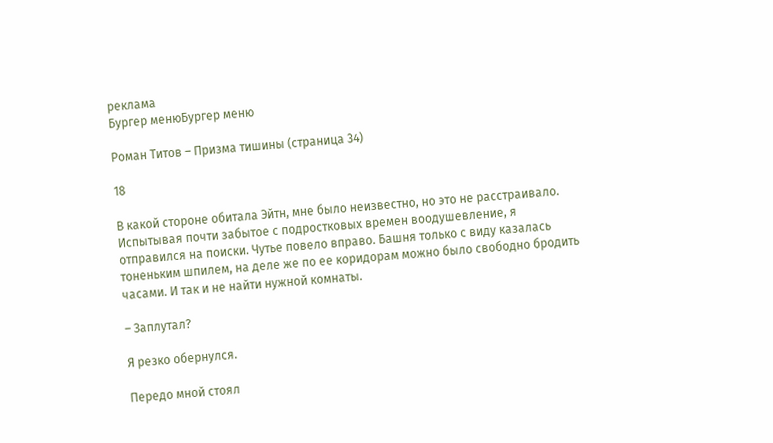реклама
Бургер менюБургер меню

Роман Титов – Призма тишины (страница 34)

18

В какой стороне обитала Эйтн, мне было неизвестно, но это не расстраивало. Испытывая почти забытое с подростковых времен воодушевление, я отправился на поиски. Чутье повело вправо. Башня только с виду казалась тоненьким шпилем, на деле же по ее коридорам можно было свободно бродить часами. И так и не найти нужной комнаты.

– Заплутал?

Я резко обернулся.

Передо мной стоял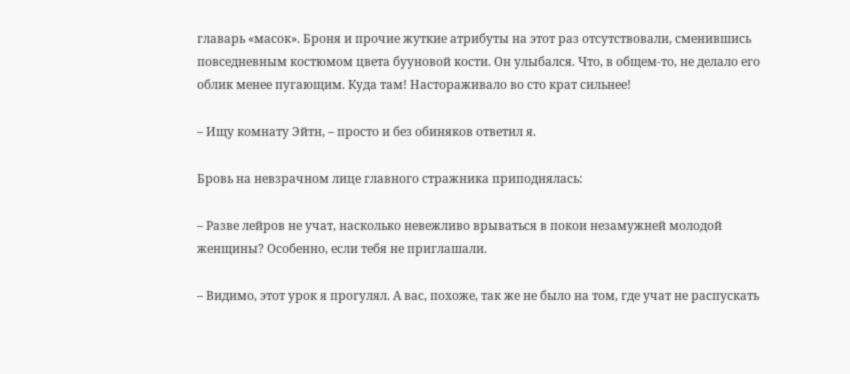главарь «масок». Броня и прочие жуткие атрибуты на этот раз отсутствовали, сменившись повседневным костюмом цвета бууновой кости. Он улыбался. Что, в общем-то, не делало его облик менее пугающим. Куда там! Настораживало во сто крат сильнее!

– Ищу комнату Эйтн, – просто и без обиняков ответил я.

Бровь на невзрачном лице главного стражника приподнялась:

– Разве лейров не учат, насколько невежливо врываться в покои незамужней молодой женщины? Особенно, если тебя не приглашали.

– Видимо, этот урок я прогулял. А вас, похоже, так же не было на том, где учат не распускать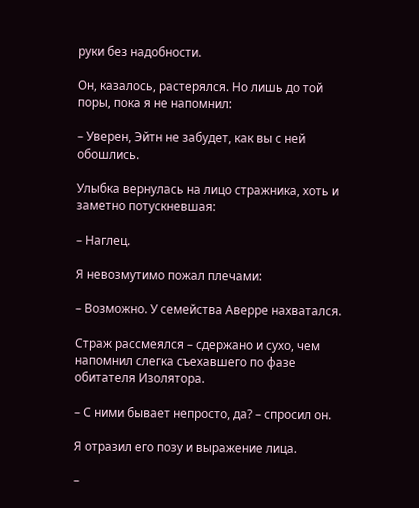руки без надобности.

Он, казалось, растерялся. Но лишь до той поры, пока я не напомнил:

– Уверен, Эйтн не забудет, как вы с ней обошлись.

Улыбка вернулась на лицо стражника, хоть и заметно потускневшая:

– Наглец.

Я невозмутимо пожал плечами:

– Возможно. У семейства Аверре нахватался.

Страж рассмеялся – сдержано и сухо, чем напомнил слегка съехавшего по фазе обитателя Изолятора.

– С ними бывает непросто, да? – спросил он.

Я отразил его позу и выражение лица.

–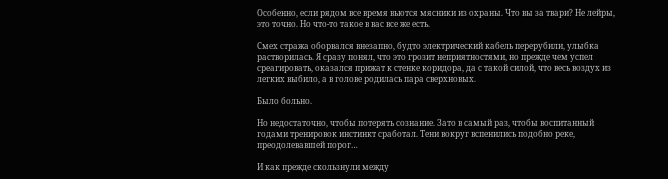Особенно, если рядом все время вьются мясники из охраны. Что вы за твари? Не лейры, это точно. Но что-то такое в вас все же есть.

Смех стража оборвался внезапно, будто электрический кабель перерубили, улыбка растворилась. Я сразу понял, что это грозит неприятностями, но прежде чем успел среагировать, оказался прижат к стенке коридора, да с такой силой, что весь воздух из легких выбило, а в голове родилась пара сверхновых.

Было больно.

Но недостаточно, чтобы потерять сознание. Зато в самый раз, чтобы воспитанный годами тренировок инстинкт сработал. Тени вокруг вспенились подобно реке, преодолевавшей порог…

И как прежде скользнули между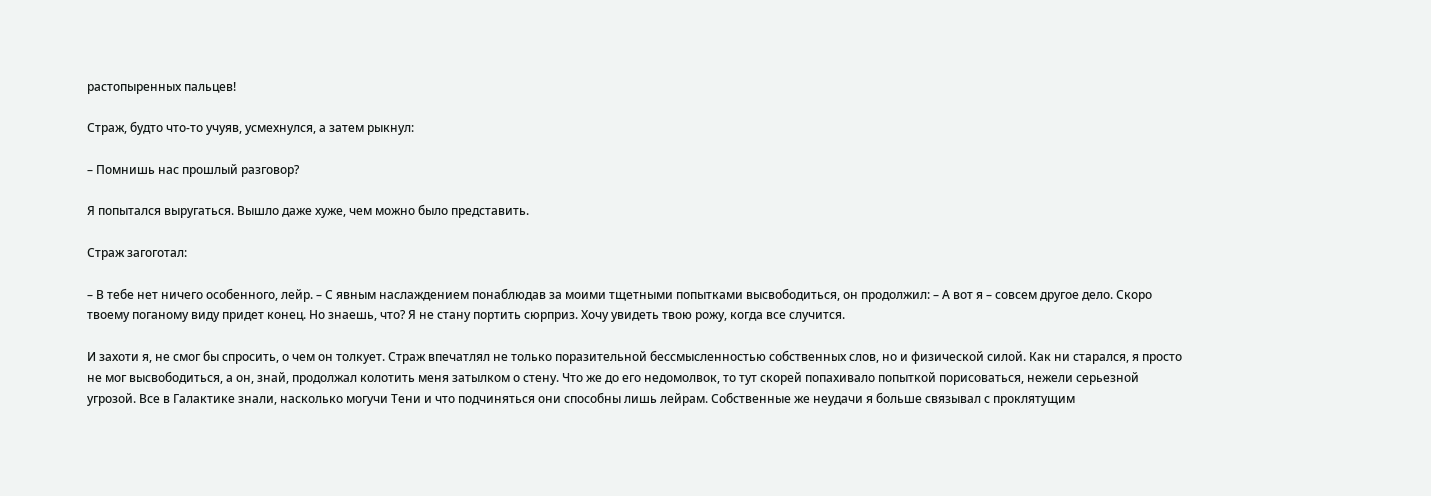растопыренных пальцев!

Страж, будто что-то учуяв, усмехнулся, а затем рыкнул:

– Помнишь нас прошлый разговор?

Я попытался выругаться. Вышло даже хуже, чем можно было представить.

Страж загоготал:

– В тебе нет ничего особенного, лейр. – С явным наслаждением понаблюдав за моими тщетными попытками высвободиться, он продолжил: – А вот я – совсем другое дело. Скоро твоему поганому виду придет конец. Но знаешь, что? Я не стану портить сюрприз. Хочу увидеть твою рожу, когда все случится.

И захоти я, не смог бы спросить, о чем он толкует. Страж впечатлял не только поразительной бессмысленностью собственных слов, но и физической силой. Как ни старался, я просто не мог высвободиться, а он, знай, продолжал колотить меня затылком о стену. Что же до его недомолвок, то тут скорей попахивало попыткой порисоваться, нежели серьезной угрозой. Все в Галактике знали, насколько могучи Тени и что подчиняться они способны лишь лейрам. Собственные же неудачи я больше связывал с проклятущим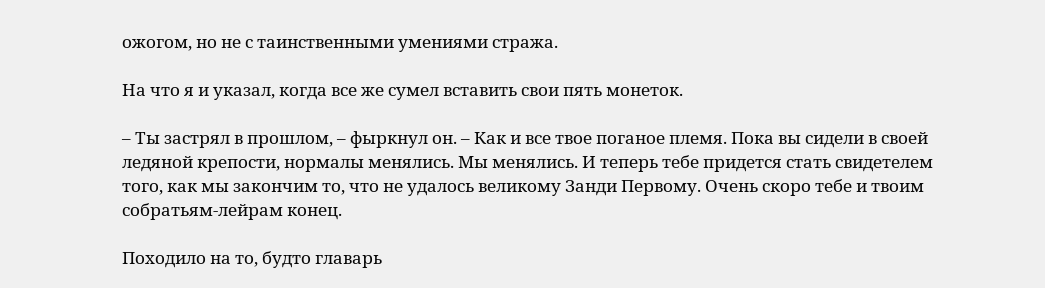ожогом, но не с таинственными умениями стража.

На что я и указал, когда все же сумел вставить свои пять монеток.

– Ты застрял в прошлом, – фыркнул он. – Как и все твое поганое племя. Пока вы сидели в своей ледяной крепости, нормалы менялись. Мы менялись. И теперь тебе придется стать свидетелем того, как мы закончим то, что не удалось великому Занди Первому. Очень скоро тебе и твоим собратьям-лейрам конец.

Походило на то, будто главарь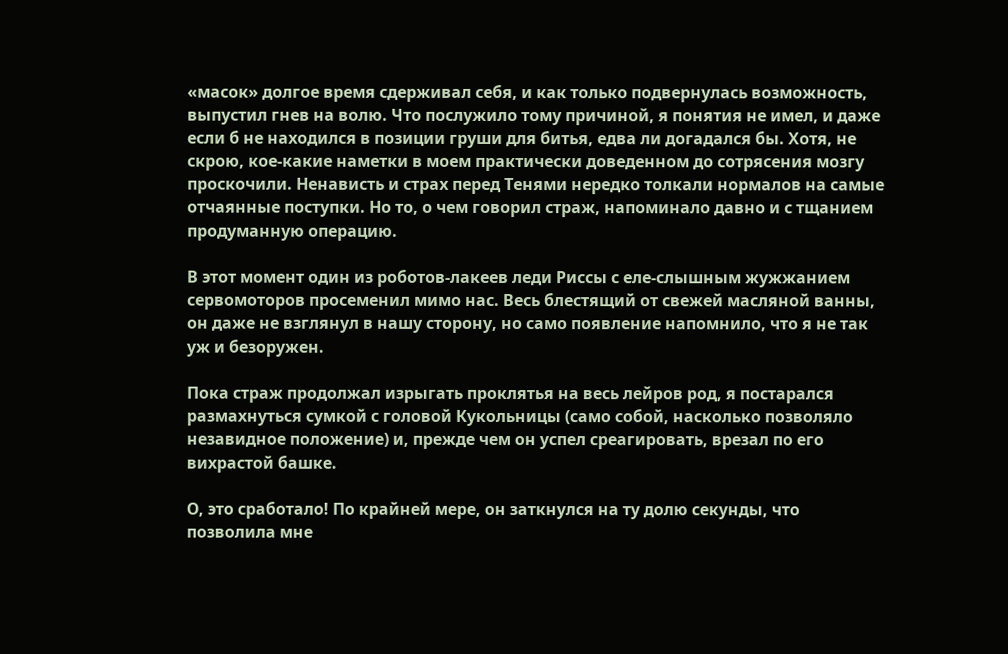«масок» долгое время сдерживал себя, и как только подвернулась возможность, выпустил гнев на волю. Что послужило тому причиной, я понятия не имел, и даже если б не находился в позиции груши для битья, едва ли догадался бы. Хотя, не скрою, кое-какие наметки в моем практически доведенном до сотрясения мозгу проскочили. Ненависть и страх перед Тенями нередко толкали нормалов на самые отчаянные поступки. Но то, о чем говорил страж, напоминало давно и с тщанием продуманную операцию.

В этот момент один из роботов-лакеев леди Риссы с еле-слышным жужжанием сервомоторов просеменил мимо нас. Весь блестящий от свежей масляной ванны, он даже не взглянул в нашу сторону, но само появление напомнило, что я не так уж и безоружен.

Пока страж продолжал изрыгать проклятья на весь лейров род, я постарался размахнуться сумкой с головой Кукольницы (само собой, насколько позволяло незавидное положение) и, прежде чем он успел среагировать, врезал по его вихрастой башке.

О, это сработало! По крайней мере, он заткнулся на ту долю секунды, что позволила мне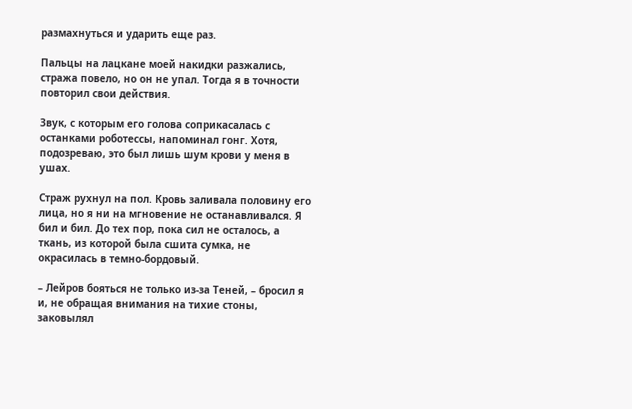размахнуться и ударить еще раз.

Пальцы на лацкане моей накидки разжались, стража повело, но он не упал. Тогда я в точности повторил свои действия.

Звук, с которым его голова соприкасалась с останками роботессы, напоминал гонг. Хотя, подозреваю, это был лишь шум крови у меня в ушах.

Страж рухнул на пол. Кровь заливала половину его лица, но я ни на мгновение не останавливался. Я бил и бил. До тех пор, пока сил не осталось, а ткань, из которой была сшита сумка, не окрасилась в темно-бордовый.

– Лейров бояться не только из-за Теней, – бросил я и, не обращая внимания на тихие стоны, заковылял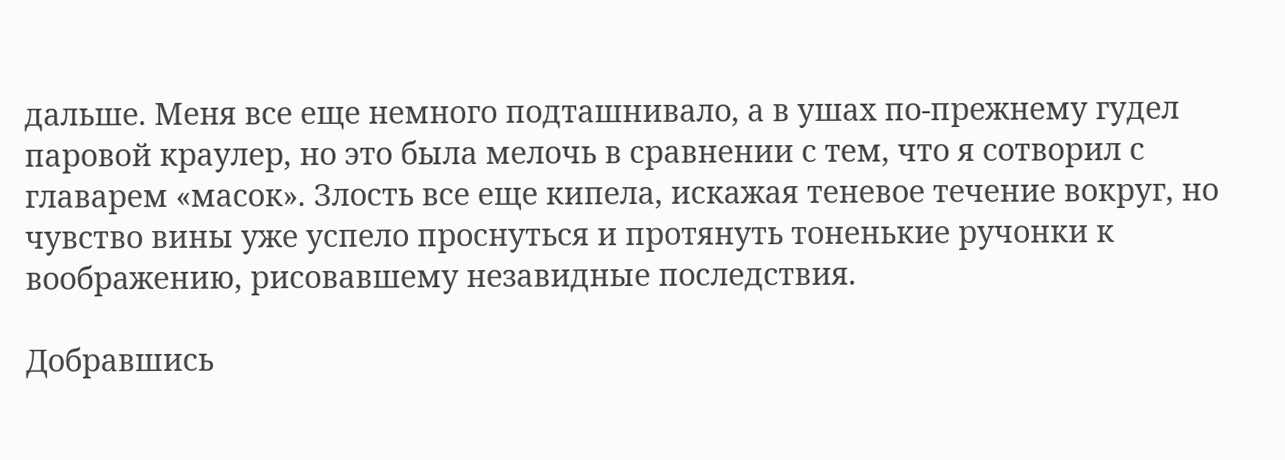дальше. Меня все еще немного подташнивало, а в ушах по-прежнему гудел паровой краулер, но это была мелочь в сравнении с тем, что я сотворил с главарем «масок». Злость все еще кипела, искажая теневое течение вокруг, но чувство вины уже успело проснуться и протянуть тоненькие ручонки к воображению, рисовавшему незавидные последствия.

Добравшись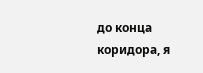до конца коридора, я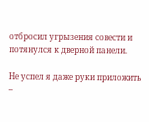отбросил угрызения совести и потянулся к дверной панели.

Не успел я даже руки приложить –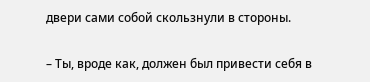двери сами собой скользнули в стороны.

– Ты, вроде как, должен был привести себя в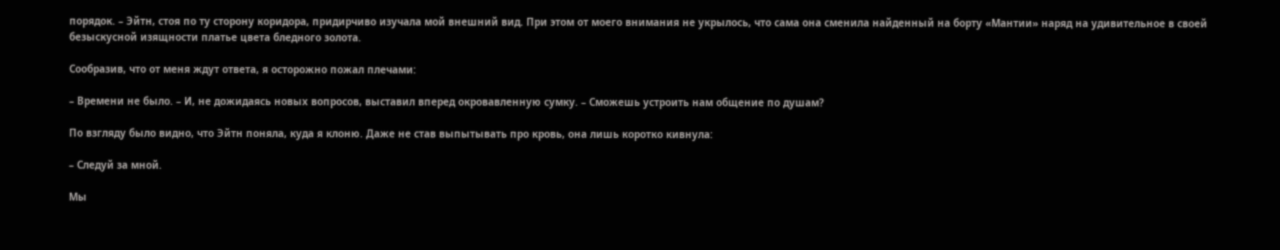порядок. – Эйтн, стоя по ту сторону коридора, придирчиво изучала мой внешний вид. При этом от моего внимания не укрылось, что сама она сменила найденный на борту «Мантии» наряд на удивительное в своей безыскусной изящности платье цвета бледного золота.

Сообразив, что от меня ждут ответа, я осторожно пожал плечами:

– Времени не было. – И, не дожидаясь новых вопросов, выставил вперед окровавленную сумку. – Сможешь устроить нам общение по душам?

По взгляду было видно, что Эйтн поняла, куда я клоню. Даже не став выпытывать про кровь, она лишь коротко кивнула:

– Следуй за мной.

Мы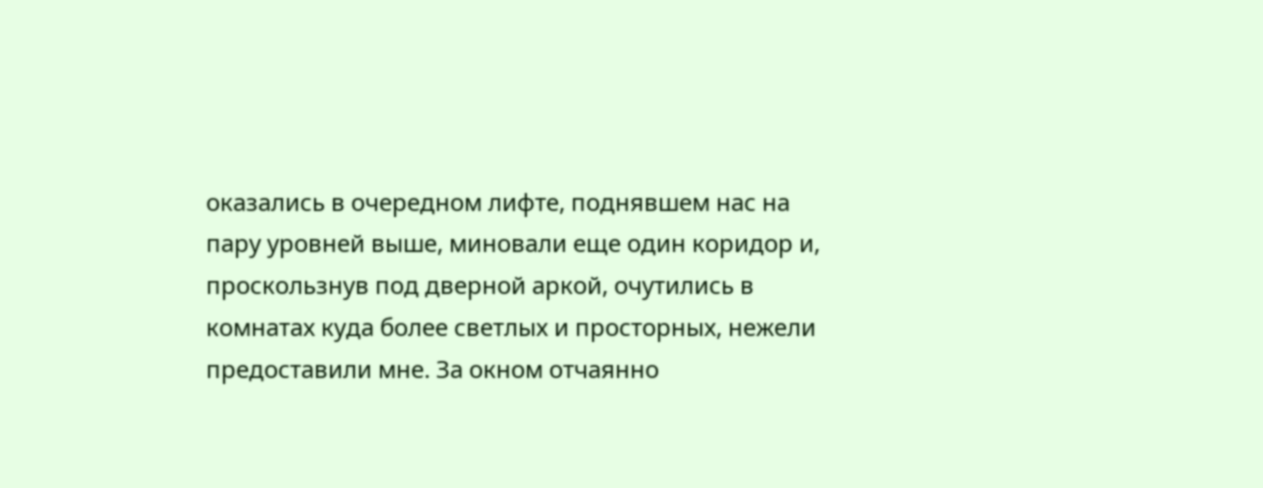оказались в очередном лифте, поднявшем нас на пару уровней выше, миновали еще один коридор и, проскользнув под дверной аркой, очутились в комнатах куда более светлых и просторных, нежели предоставили мне. За окном отчаянно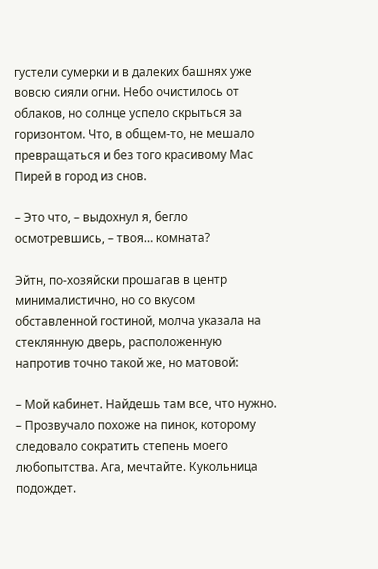густели сумерки и в далеких башнях уже вовсю сияли огни. Небо очистилось от облаков, но солнце успело скрыться за горизонтом. Что, в общем-то, не мешало превращаться и без того красивому Мас Пирей в город из снов.

– Это что, – выдохнул я, бегло осмотревшись, – твоя… комната?

Эйтн, по-хозяйски прошагав в центр минималистично, но со вкусом обставленной гостиной, молча указала на стеклянную дверь, расположенную напротив точно такой же, но матовой:

– Мой кабинет. Найдешь там все, что нужно. – Прозвучало похоже на пинок, которому следовало сократить степень моего любопытства. Ага, мечтайте. Кукольница подождет.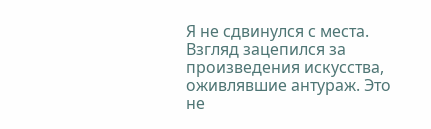Я не сдвинулся с места. Взгляд зацепился за произведения искусства, оживлявшие антураж. Это не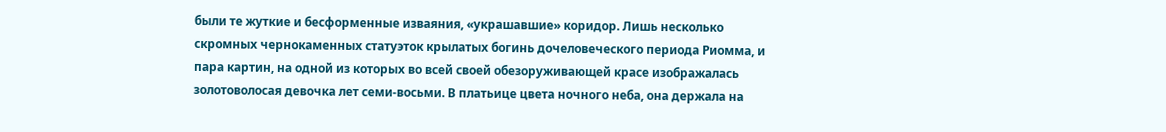были те жуткие и бесформенные изваяния, «украшавшие» коридор. Лишь несколько скромных чернокаменных статуэток крылатых богинь дочеловеческого периода Риомма, и пара картин, на одной из которых во всей своей обезоруживающей красе изображалась золотоволосая девочка лет семи-восьми. В платьице цвета ночного неба, она держала на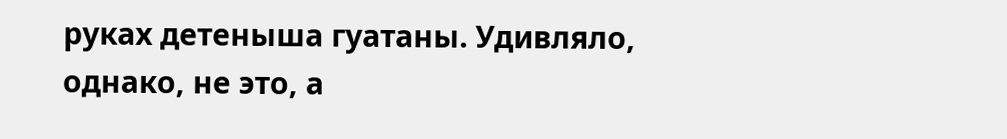руках детеныша гуатаны. Удивляло, однако, не это, а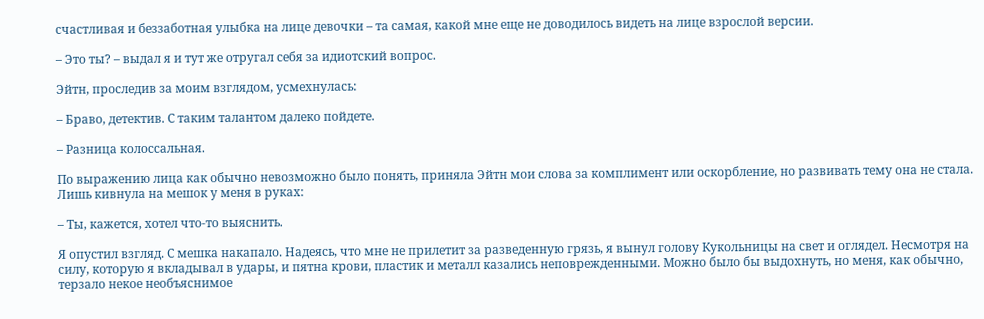счастливая и беззаботная улыбка на лице девочки – та самая, какой мне еще не доводилось видеть на лице взрослой версии.

– Это ты? – выдал я и тут же отругал себя за идиотский вопрос.

Эйтн, проследив за моим взглядом, усмехнулась:

– Браво, детектив. С таким талантом далеко пойдете.

– Разница колоссальная.

По выражению лица как обычно невозможно было понять, приняла Эйтн мои слова за комплимент или оскорбление, но развивать тему она не стала. Лишь кивнула на мешок у меня в руках:

– Ты, кажется, хотел что-то выяснить.

Я опустил взгляд. С мешка накапало. Надеясь, что мне не прилетит за разведенную грязь, я вынул голову Кукольницы на свет и оглядел. Несмотря на силу, которую я вкладывал в удары, и пятна крови, пластик и металл казались неповрежденными. Можно было бы выдохнуть, но меня, как обычно, терзало некое необъяснимое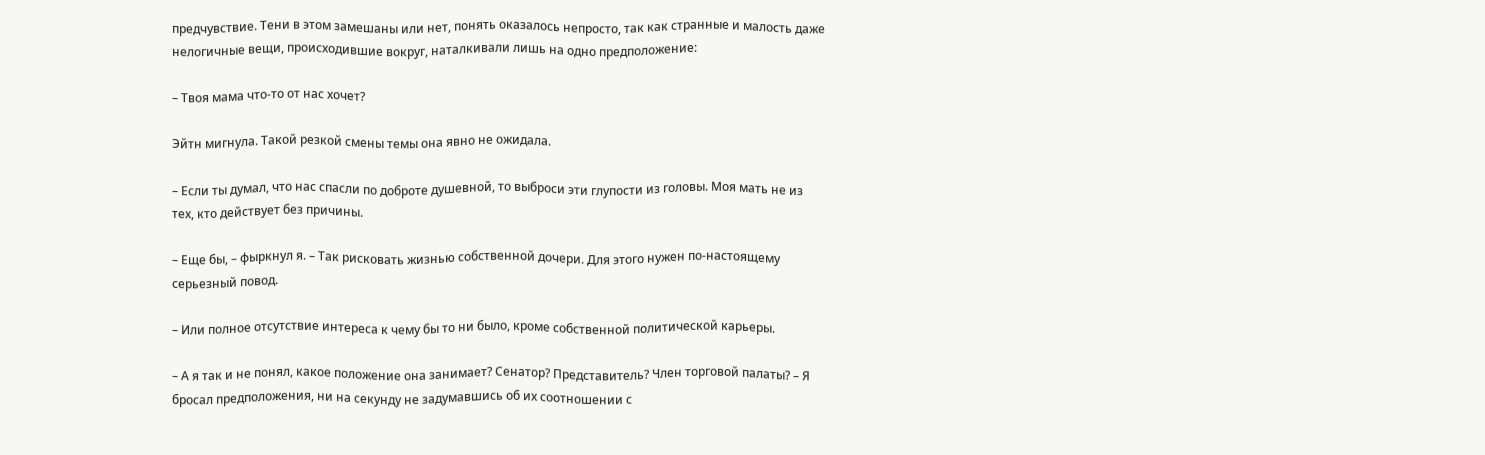предчувствие. Тени в этом замешаны или нет, понять оказалось непросто, так как странные и малость даже нелогичные вещи, происходившие вокруг, наталкивали лишь на одно предположение:

– Твоя мама что-то от нас хочет?

Эйтн мигнула. Такой резкой смены темы она явно не ожидала.

– Если ты думал, что нас спасли по доброте душевной, то выброси эти глупости из головы. Моя мать не из тех, кто действует без причины.

– Еще бы, – фыркнул я. – Так рисковать жизнью собственной дочери. Для этого нужен по-настоящему серьезный повод.

– Или полное отсутствие интереса к чему бы то ни было, кроме собственной политической карьеры.

– А я так и не понял, какое положение она занимает? Сенатор? Представитель? Член торговой палаты? – Я бросал предположения, ни на секунду не задумавшись об их соотношении с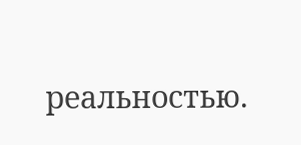реальностью.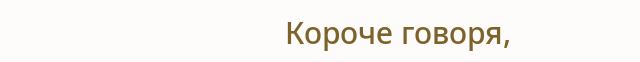Короче говоря,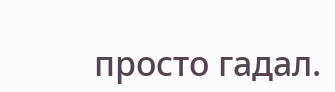просто гадал.